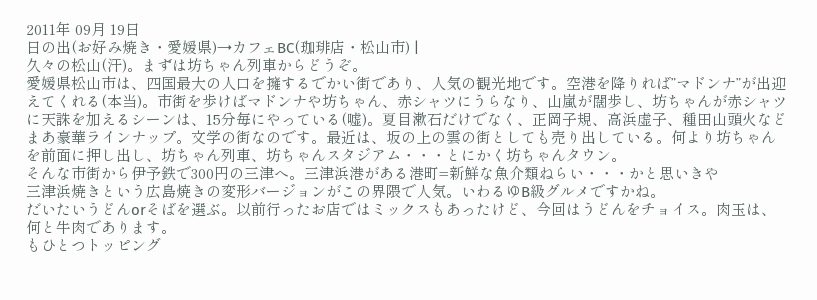2011年 09月 19日
日の出(お好み焼き・愛媛県)→カフェBC(珈琲店・松山市) |
久々の松山(汗)。まずは坊ちゃん列車からどうぞ。
愛媛県松山市は、四国最大の人口を擁するでかい街であり、人気の観光地です。空港を降りれば”マドンナ”が出迎えてくれる(本当)。市街を歩けばマドンナや坊ちゃん、赤シャツにうらなり、山嵐が闊歩し、坊ちゃんが赤シャツに天誅を加えるシーンは、15分毎にやっている(嘘)。夏目漱石だけでなく、正岡子規、高浜虚子、種田山頭火などまあ豪華ラインナップ。文学の街なのです。最近は、坂の上の雲の街としても売り出している。何より坊ちゃんを前面に押し出し、坊ちゃん列車、坊ちゃんスタジアム・・・とにかく坊ちゃんタウン。
そんな市街から伊予鉄で300円の三津へ。三津浜港がある港町=新鮮な魚介類ねらい・・・かと思いきや
三津浜焼きという広島焼きの変形バージョンがこの界隈で人気。いわるゆB級グルメですかね。
だいたいうどんorそばを選ぶ。以前行ったお店ではミックスもあったけど、今回はうどんをチョイス。肉玉は、何と牛肉であります。
もひとつトッピング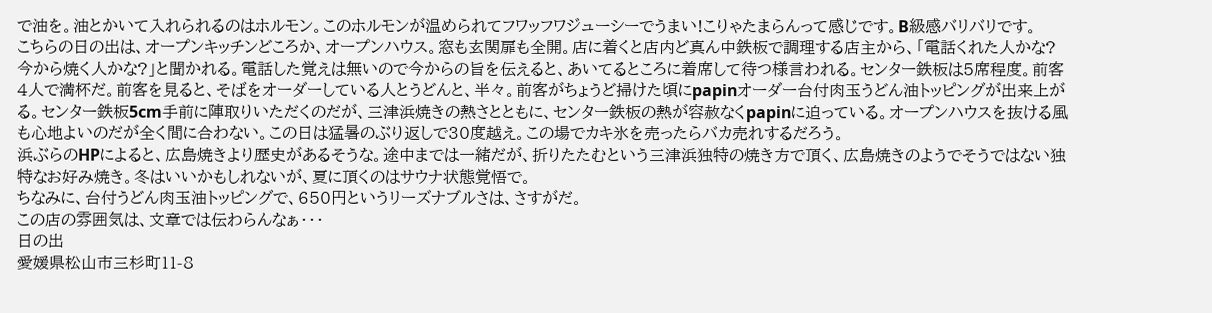で油を。油とかいて入れられるのはホルモン。このホルモンが温められてフワッフワジューシーでうまい!こりゃたまらんって感じです。B級感バリバリです。
こちらの日の出は、オープンキッチンどころか、オープンハウス。窓も玄関扉も全開。店に着くと店内ど真ん中鉄板で調理する店主から、「電話くれた人かな?今から焼く人かな?」と聞かれる。電話した覚えは無いので今からの旨を伝えると、あいてるところに着席して待つ様言われる。センター鉄板は5席程度。前客4人で満杯だ。前客を見ると、そばをオーダーしている人とうどんと、半々。前客がちょうど掃けた頃にpapinオーダー台付肉玉うどん油トッピングが出来上がる。センター鉄板5cm手前に陣取りいただくのだが、三津浜焼きの熱さとともに、センター鉄板の熱が容赦なくpapinに迫っている。オープンハウスを抜ける風も心地よいのだが全く間に合わない。この日は猛暑のぶり返しで30度越え。この場でカキ氷を売ったらバカ売れするだろう。
浜ぶらのHPによると、広島焼きより歴史があるそうな。途中までは一緒だが、折りたたむという三津浜独特の焼き方で頂く、広島焼きのようでそうではない独特なお好み焼き。冬はいいかもしれないが、夏に頂くのはサウナ状態覚悟で。
ちなみに、台付うどん肉玉油トッピングで、650円というリーズナブルさは、さすがだ。
この店の雰囲気は、文章では伝わらんなぁ・・・
日の出
愛媛県松山市三杉町11-8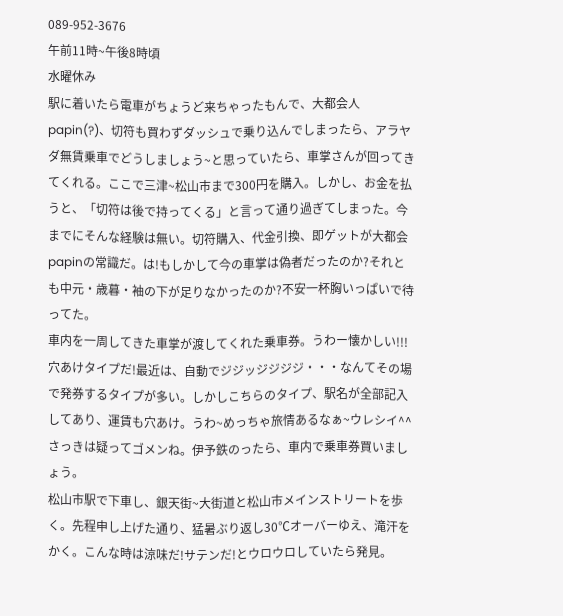089-952-3676
午前11時~午後8時頃
水曜休み
駅に着いたら電車がちょうど来ちゃったもんで、大都会人papin(?)、切符も買わずダッシュで乗り込んでしまったら、アラヤダ無賃乗車でどうしましょう~と思っていたら、車掌さんが回ってきてくれる。ここで三津~松山市まで300円を購入。しかし、お金を払うと、「切符は後で持ってくる」と言って通り過ぎてしまった。今までにそんな経験は無い。切符購入、代金引換、即ゲットが大都会papinの常識だ。は!もしかして今の車掌は偽者だったのか?それとも中元・歳暮・袖の下が足りなかったのか?不安一杯胸いっぱいで待ってた。
車内を一周してきた車掌が渡してくれた乗車券。うわー懐かしい!!!穴あけタイプだ!最近は、自動でジジッジジジジ・・・なんてその場で発券するタイプが多い。しかしこちらのタイプ、駅名が全部記入してあり、運賃も穴あけ。うわ~めっちゃ旅情あるなぁ~ウレシイ^^さっきは疑ってゴメンね。伊予鉄のったら、車内で乗車券買いましょう。
松山市駅で下車し、銀天街~大街道と松山市メインストリートを歩く。先程申し上げた通り、猛暑ぶり返し30℃オーバーゆえ、滝汗をかく。こんな時は涼味だ!サテンだ!とウロウロしていたら発見。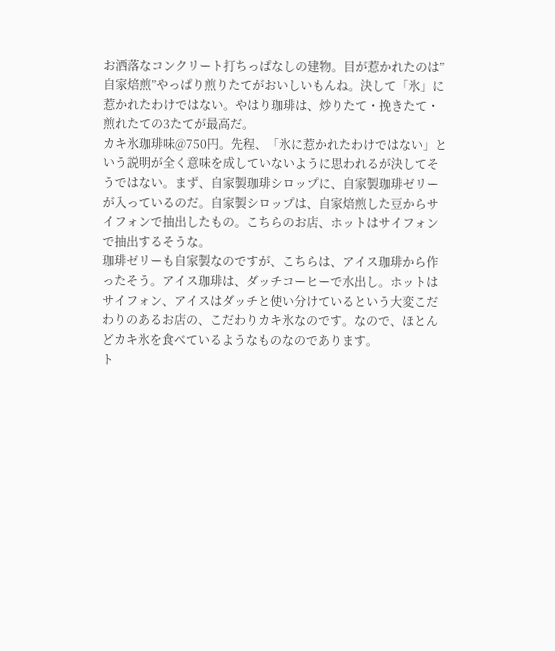お洒落なコンクリート打ちっぱなしの建物。目が惹かれたのは”自家焙煎”やっぱり煎りたてがおいしいもんね。決して「氷」に惹かれたわけではない。やはり珈琲は、炒りたて・挽きたて・煎れたての3たてが最高だ。
カキ氷珈琲味@750円。先程、「氷に惹かれたわけではない」という説明が全く意味を成していないように思われるが決してそうではない。まず、自家製珈琲シロップに、自家製珈琲ゼリーが入っているのだ。自家製シロップは、自家焙煎した豆からサイフォンで抽出したもの。こちらのお店、ホットはサイフォンで抽出するそうな。
珈琲ゼリーも自家製なのですが、こちらは、アイス珈琲から作ったそう。アイス珈琲は、ダッチコーヒーで水出し。ホットはサイフォン、アイスはダッチと使い分けているという大変こだわりのあるお店の、こだわりカキ氷なのです。なので、ほとんどカキ氷を食べているようなものなのであります。
ト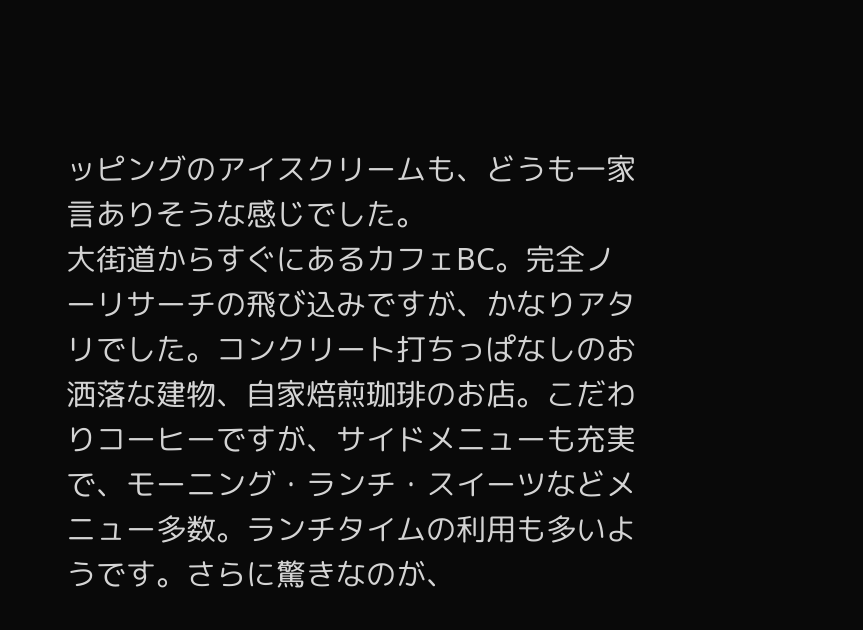ッピングのアイスクリームも、どうも一家言ありそうな感じでした。
大街道からすぐにあるカフェBC。完全ノーリサーチの飛び込みですが、かなりアタリでした。コンクリート打ちっぱなしのお洒落な建物、自家焙煎珈琲のお店。こだわりコーヒーですが、サイドメニューも充実で、モーニング・ランチ・スイーツなどメニュー多数。ランチタイムの利用も多いようです。さらに驚きなのが、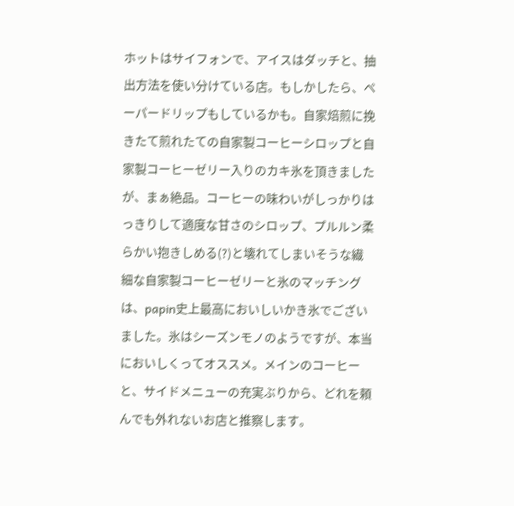ホットはサイフォンで、アイスはダッチと、抽出方法を使い分けている店。もしかしたら、ペーパードリップもしているかも。自家焙煎に挽きたて煎れたての自家製コーヒーシロップと自家製コーヒーゼリー入りのカキ氷を頂きましたが、まぁ絶品。コーヒーの味わいがしっかりはっきりして適度な甘さのシロップ、プルルン柔らかい抱きしめる(?)と壊れてしまいそうな繊細な自家製コーヒーゼリーと氷のマッチングは、papin史上最高においしいかき氷でございました。氷はシーズンモノのようですが、本当においしくってオススメ。メインのコーヒーと、サイドメニューの充実ぶりから、どれを頼んでも外れないお店と推察します。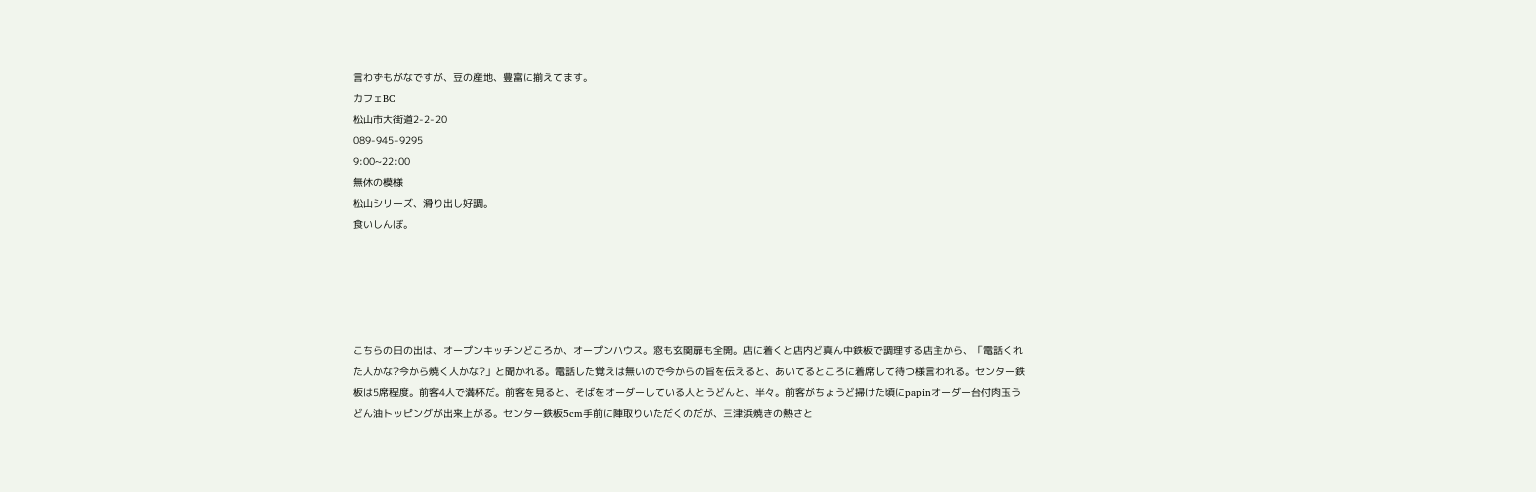言わずもがなですが、豆の産地、豊富に揃えてます。
カフェBC
松山市大街道2-2-20
089-945-9295
9:00~22:00
無休の模様
松山シリーズ、滑り出し好調。
食いしんぼ。





こちらの日の出は、オープンキッチンどころか、オープンハウス。窓も玄関扉も全開。店に着くと店内ど真ん中鉄板で調理する店主から、「電話くれた人かな?今から焼く人かな?」と聞かれる。電話した覚えは無いので今からの旨を伝えると、あいてるところに着席して待つ様言われる。センター鉄板は5席程度。前客4人で満杯だ。前客を見ると、そばをオーダーしている人とうどんと、半々。前客がちょうど掃けた頃にpapinオーダー台付肉玉うどん油トッピングが出来上がる。センター鉄板5cm手前に陣取りいただくのだが、三津浜焼きの熱さと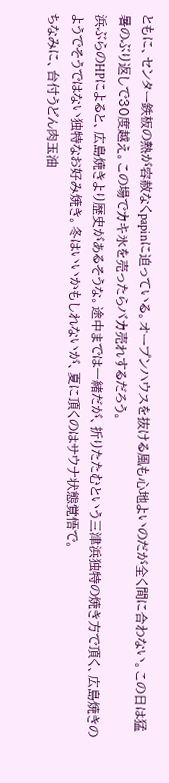ともに、センター鉄板の熱が容赦なくpapinに迫っている。オープンハウスを抜ける風も心地よいのだが全く間に合わない。この日は猛暑のぶり返しで30度越え。この場でカキ氷を売ったらバカ売れするだろう。
浜ぶらのHPによると、広島焼きより歴史があるそうな。途中までは一緒だが、折りたたむという三津浜独特の焼き方で頂く、広島焼きのようでそうではない独特なお好み焼き。冬はいいかもしれないが、夏に頂くのはサウナ状態覚悟で。
ちなみに、台付うどん肉玉油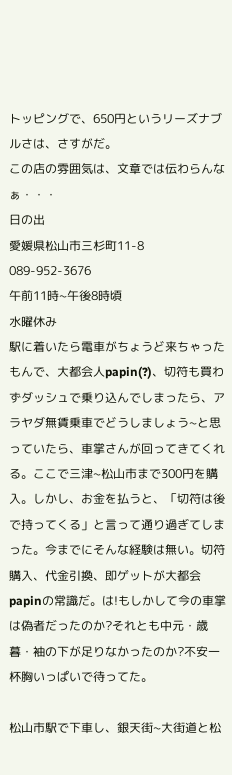トッピングで、650円というリーズナブルさは、さすがだ。
この店の雰囲気は、文章では伝わらんなぁ・・・
日の出
愛媛県松山市三杉町11-8
089-952-3676
午前11時~午後8時頃
水曜休み
駅に着いたら電車がちょうど来ちゃったもんで、大都会人papin(?)、切符も買わずダッシュで乗り込んでしまったら、アラヤダ無賃乗車でどうしましょう~と思っていたら、車掌さんが回ってきてくれる。ここで三津~松山市まで300円を購入。しかし、お金を払うと、「切符は後で持ってくる」と言って通り過ぎてしまった。今までにそんな経験は無い。切符購入、代金引換、即ゲットが大都会papinの常識だ。は!もしかして今の車掌は偽者だったのか?それとも中元・歳暮・袖の下が足りなかったのか?不安一杯胸いっぱいで待ってた。

松山市駅で下車し、銀天街~大街道と松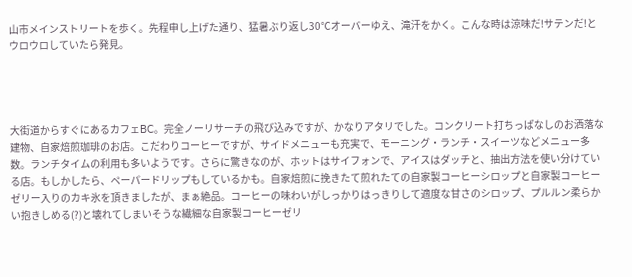山市メインストリートを歩く。先程申し上げた通り、猛暑ぶり返し30℃オーバーゆえ、滝汗をかく。こんな時は涼味だ!サテンだ!とウロウロしていたら発見。




大街道からすぐにあるカフェBC。完全ノーリサーチの飛び込みですが、かなりアタリでした。コンクリート打ちっぱなしのお洒落な建物、自家焙煎珈琲のお店。こだわりコーヒーですが、サイドメニューも充実で、モーニング・ランチ・スイーツなどメニュー多数。ランチタイムの利用も多いようです。さらに驚きなのが、ホットはサイフォンで、アイスはダッチと、抽出方法を使い分けている店。もしかしたら、ペーパードリップもしているかも。自家焙煎に挽きたて煎れたての自家製コーヒーシロップと自家製コーヒーゼリー入りのカキ氷を頂きましたが、まぁ絶品。コーヒーの味わいがしっかりはっきりして適度な甘さのシロップ、プルルン柔らかい抱きしめる(?)と壊れてしまいそうな繊細な自家製コーヒーゼリ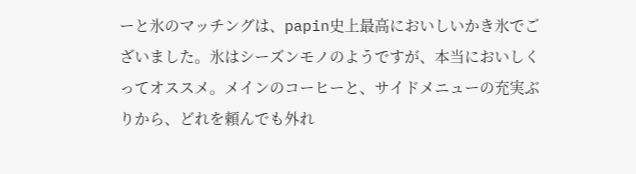ーと氷のマッチングは、papin史上最高においしいかき氷でございました。氷はシーズンモノのようですが、本当においしくってオススメ。メインのコーヒーと、サイドメニューの充実ぶりから、どれを頼んでも外れ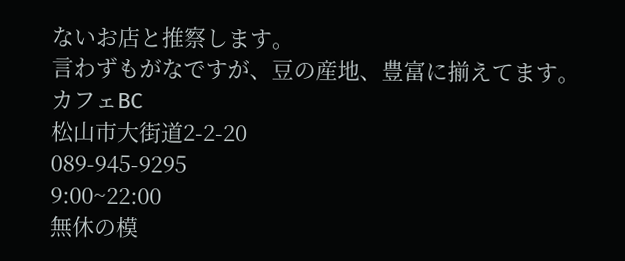ないお店と推察します。
言わずもがなですが、豆の産地、豊富に揃えてます。
カフェBC
松山市大街道2-2-20
089-945-9295
9:00~22:00
無休の模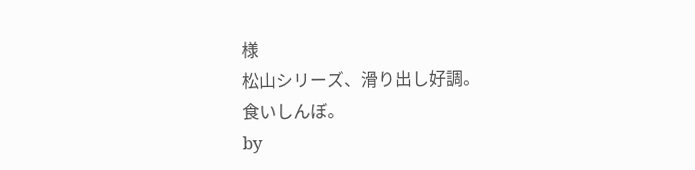様
松山シリーズ、滑り出し好調。
食いしんぼ。
by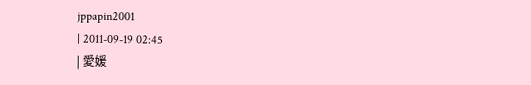jppapin2001
| 2011-09-19 02:45
| 愛媛